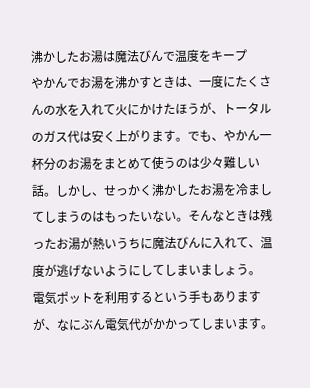沸かしたお湯は魔法びんで温度をキープ
やかんでお湯を沸かすときは、一度にたくさんの水を入れて火にかけたほうが、トータルのガス代は安く上がります。でも、やかん一杯分のお湯をまとめて使うのは少々難しい話。しかし、せっかく沸かしたお湯を冷ましてしまうのはもったいない。そんなときは残ったお湯が熱いうちに魔法びんに入れて、温度が逃げないようにしてしまいましょう。
電気ポットを利用するという手もありますが、なにぶん電気代がかかってしまいます。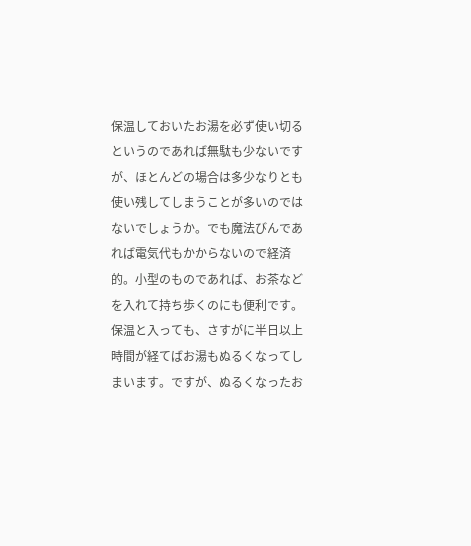保温しておいたお湯を必ず使い切るというのであれば無駄も少ないですが、ほとんどの場合は多少なりとも使い残してしまうことが多いのではないでしょうか。でも魔法びんであれば電気代もかからないので経済的。小型のものであれば、お茶などを入れて持ち歩くのにも便利です。
保温と入っても、さすがに半日以上時間が経てばお湯もぬるくなってしまいます。ですが、ぬるくなったお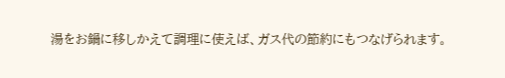湯をお鍋に移しかえて調理に使えば、ガス代の節約にもつなげられます。